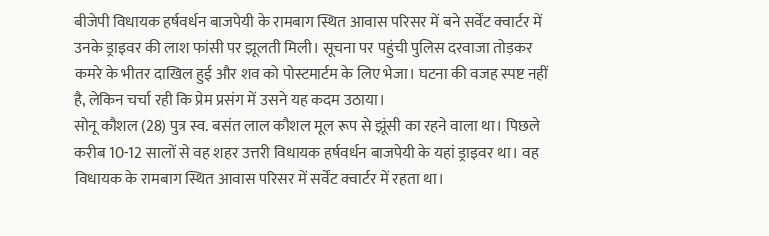बीजेपी विधायक हर्षवर्धन बाजपेयी के रामबाग स्थित आवास परिसर में बने सर्वेंट क्वार्टर में उनके ड्राइवर की लाश फांसी पर झूलती मिली। सूचना पर पहुंची पुलिस दरवाजा तोड़कर कमरे के भीतर दाखिल हुई और शव को पोस्टमार्टम के लिए भेजा। घटना की वजह स्पष्ट नहीं है, लेकिन चर्चा रही कि प्रेम प्रसंग में उसने यह कदम उठाया।
सोनू कौशल (28) पुत्र स्व. बसंत लाल कौशल मूल रूप से झूंसी का रहने वाला था। पिछले करीब 10-12 सालों से वह शहर उत्तरी विधायक हर्षवर्धन बाजपेयी के यहां ड्राइवर था। वह विधायक के रामबाग स्थित आवास परिसर में सर्वेंट क्वार्टर में रहता था।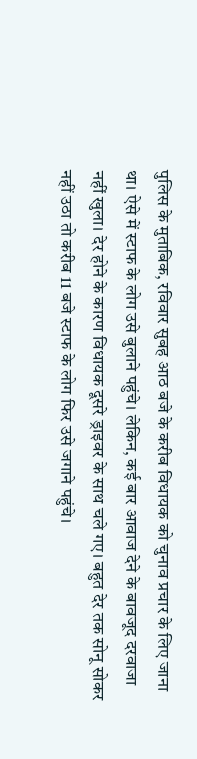पुलिस के मुताबिक, रविवार सुबह आठ बजे के करीब विधायक को चुनाव प्रचार के लिए जाना था। ऐसे में स्टाफ के लोग उसे बुलाने पहुंचे। लेकिन, कई बार आवाज देने के बावजूद दरवाजा नहीं खुला। देर होने के कारण विधायक दूसरे ड्राइवर के साथ चले गए। बहुत देर तक सोनू सोकर नहीं उठा तो करीब 11 बजे स्टाफ के लोग फिर उसे जगाने पहुंचे।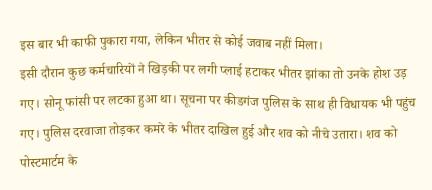इस बार भी काफी पुकारा गया, लेकिन भीतर से कोई जवाब नहीं मिला।
इसी दौरान कुछ कर्मचारियों ने खिड़की पर लगी प्लाई हटाकर भीतर झांका तो उनके होश उड़ गए। सोनू फांसी पर लटका हुआ था। सूचना पर कीडगंज पुलिस के साथ ही विधायक भी पहुंच गए। पुलिस दरवाजा तोड़कर कमरे के भीतर दाखिल हुई और शव को नीचे उतारा। शव को पोस्टमार्टम के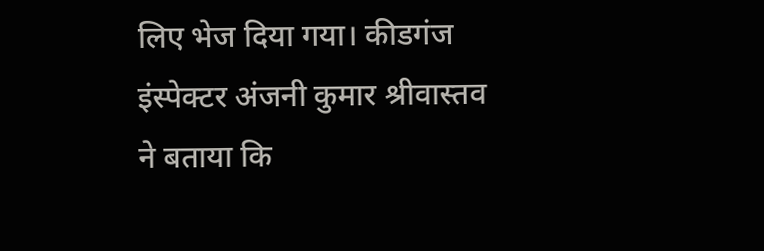लिए भेज दिया गया। कीडगंज इंस्पेक्टर अंजनी कुमार श्रीवास्तव ने बताया कि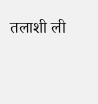तलाशी ली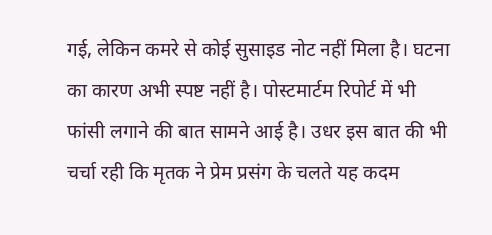गई, लेकिन कमरे से कोई सुसाइड नोट नहीं मिला है। घटना का कारण अभी स्पष्ट नहीं है। पोस्टमार्टम रिपोर्ट में भी फांसी लगाने की बात सामने आई है। उधर इस बात की भी चर्चा रही कि मृतक ने प्रेम प्रसंग के चलते यह कदम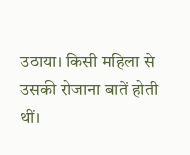उठाया। किसी महिला से उसकी रोजाना बातें होती थीं।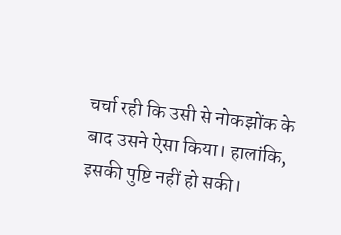चर्चा रही कि उसी से नोकझोंक के बाद उसने ऐसा किया। हालांकि, इसकी पुष्टि नहीं हो सकी।